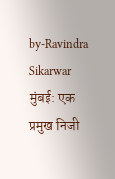by-Ravindra Sikarwar
मुंबई: एक प्रमुख निजी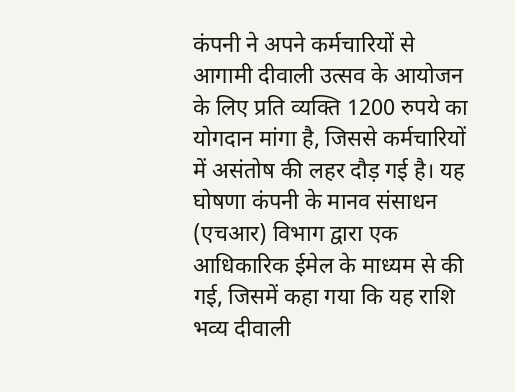कंपनी ने अपने कर्मचारियों से आगामी दीवाली उत्सव के आयोजन के लिए प्रति व्यक्ति 1200 रुपये का योगदान मांगा है, जिससे कर्मचारियों में असंतोष की लहर दौड़ गई है। यह घोषणा कंपनी के मानव संसाधन (एचआर) विभाग द्वारा एक आधिकारिक ईमेल के माध्यम से की गई, जिसमें कहा गया कि यह राशि भव्य दीवाली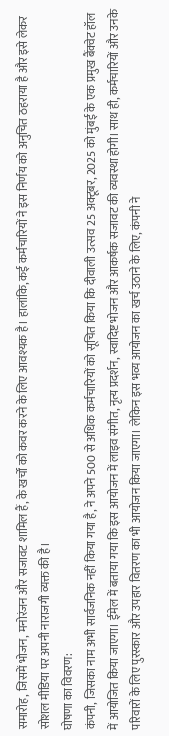समारोह, जिसमें भोजन, मनोरंजन और सजावट शामिल हैं, के खर्चों को कवर करने के लिए आवश्यक है। हालांकि, कई कर्मचारियों ने इस निर्णय को अनुचित ठहराया है और इसे लेकर सोशल मीडिया पर अपनी नाराजगी व्यक्त की है।
घोषणा का विवरण:
कंपनी, जिसका नाम अभी सार्वजनिक नहीं किया गया है, ने अपने 500 से अधिक कर्मचारियों को सूचित किया कि दीवाली उत्सव 25 अक्टूबर, 2025 को मुंबई के एक प्रमुख बैंक्वेट हॉल में आयोजित किया जाएगा। ईमेल में बताया गया कि इस आयोजन में लाइव संगीत, नृत्य प्रदर्शन, स्वादिष्ट भोजन और आकर्षक सजावट की व्यवस्था होगी। साथ ही, कर्मचारियों और उनके परिवारों के लिए पुरस्कार और उपहार वितरण का भी आयोजन किया जाएगा। लेकिन इस भव्य आयोजन का खर्च उठाने के लिए, कंपनी ने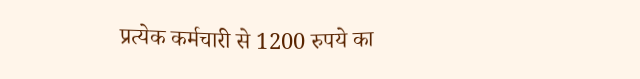प्रत्येक कर्मचारी से 1200 रुपये का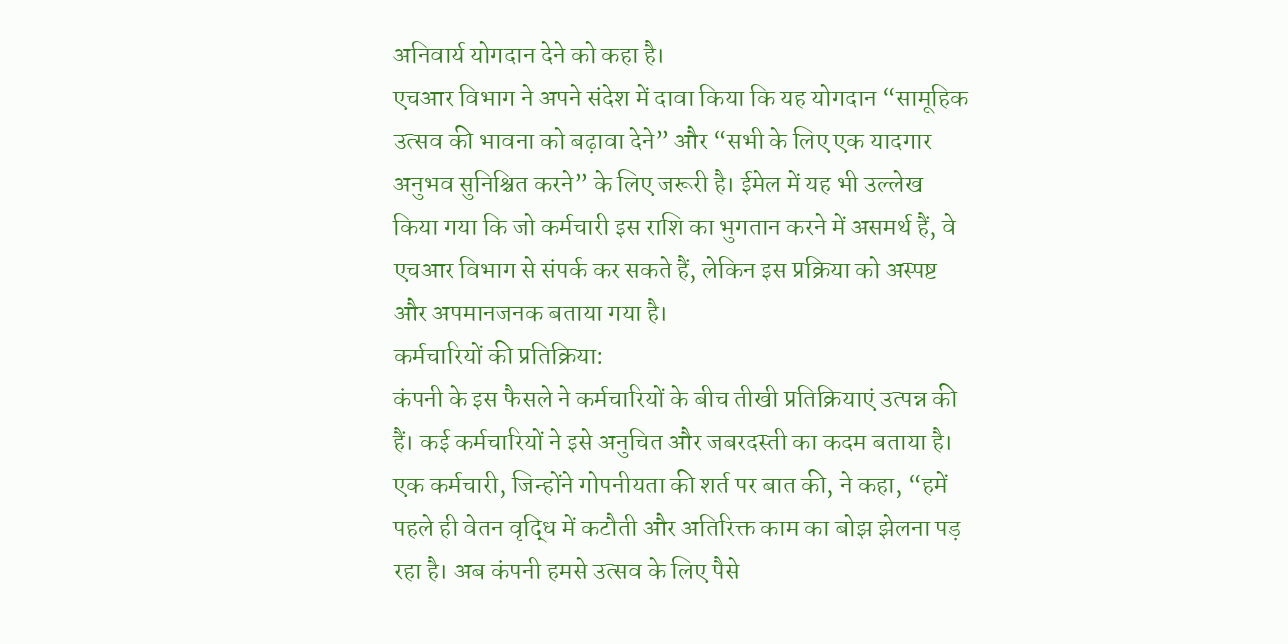अनिवार्य योगदान देने को कहा है।
एचआर विभाग ने अपने संदेश में दावा किया कि यह योगदान “सामूहिक उत्सव की भावना को बढ़ावा देने” और “सभी के लिए एक यादगार अनुभव सुनिश्चित करने” के लिए जरूरी है। ईमेल में यह भी उल्लेख किया गया कि जो कर्मचारी इस राशि का भुगतान करने में असमर्थ हैं, वे एचआर विभाग से संपर्क कर सकते हैं, लेकिन इस प्रक्रिया को अस्पष्ट और अपमानजनक बताया गया है।
कर्मचारियों की प्रतिक्रिया:
कंपनी के इस फैसले ने कर्मचारियों के बीच तीखी प्रतिक्रियाएं उत्पन्न की हैं। कई कर्मचारियों ने इसे अनुचित और जबरदस्ती का कदम बताया है। एक कर्मचारी, जिन्होंने गोपनीयता की शर्त पर बात की, ने कहा, “हमें पहले ही वेतन वृद्धि में कटौती और अतिरिक्त काम का बोझ झेलना पड़ रहा है। अब कंपनी हमसे उत्सव के लिए पैसे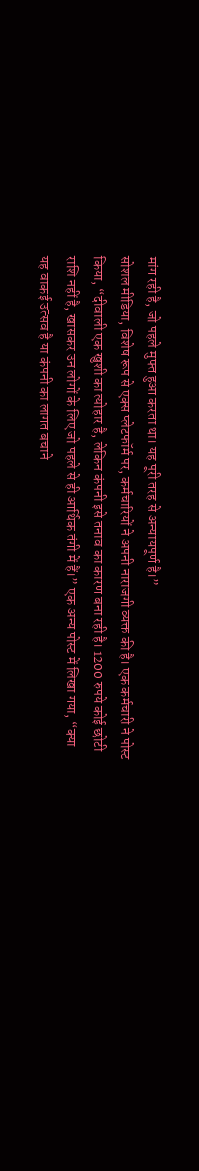मांग रही है, जो पहले मुफ्त हुआ करता था। यह पूरी तरह से अन्यायपूर्ण है।”
सोशल मीडिया, विशेष रूप से एक्स प्लेटफॉर्म पर, कर्मचारियों ने अपनी नाराजगी व्यक्त की है। एक कर्मचारी ने पोस्ट किया, “दीवाली एक खुशी का त्योहार है, लेकिन कंपनी इसे तनाव का कारण बना रही है। 1200 रुपये कोई छोटी राशि नहीं है, खासकर उन लोगों के लिए जो पहले से ही आर्थिक तंगी में हैं।” एक अन्य पोस्ट में लिखा गया, “क्या यह वाकई उत्सव है या कंपनी का लागत बचाने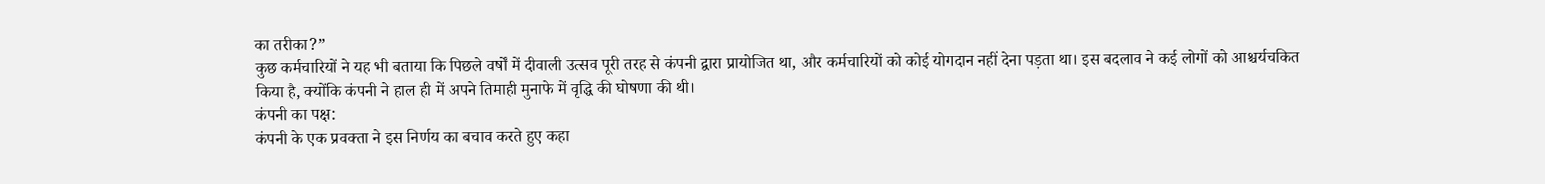का तरीका?”
कुछ कर्मचारियों ने यह भी बताया कि पिछले वर्षों में दीवाली उत्सव पूरी तरह से कंपनी द्वारा प्रायोजित था, और कर्मचारियों को कोई योगदान नहीं देना पड़ता था। इस बदलाव ने कई लोगों को आश्चर्यचकित किया है, क्योंकि कंपनी ने हाल ही में अपने तिमाही मुनाफे में वृद्धि की घोषणा की थी।
कंपनी का पक्ष:
कंपनी के एक प्रवक्ता ने इस निर्णय का बचाव करते हुए कहा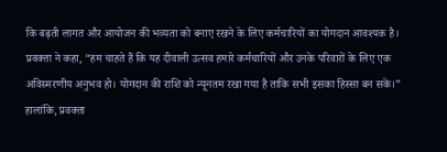कि बढ़ती लागत और आयोजन की भव्यता को बनाए रखने के लिए कर्मचारियों का योगदान आवश्यक है। प्रवक्ता ने कहा, “हम चाहते हैं कि यह दीवाली उत्सव हमारे कर्मचारियों और उनके परिवारों के लिए एक अविस्मरणीय अनुभव हो। योगदान की राशि को न्यूनतम रखा गया है ताकि सभी इसका हिस्सा बन सकें।” हालांकि, प्रवक्ता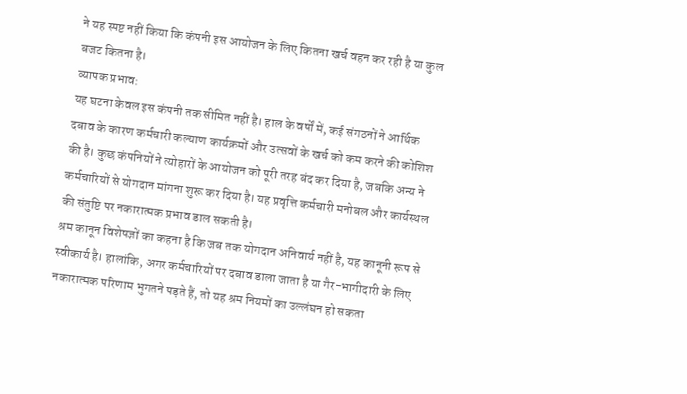ने यह स्पष्ट नहीं किया कि कंपनी इस आयोजन के लिए कितना खर्च वहन कर रही है या कुल बजट कितना है।
व्यापक प्रभाव:
यह घटना केवल इस कंपनी तक सीमित नहीं है। हाल के वर्षों में, कई संगठनों ने आर्थिक दबाव के कारण कर्मचारी कल्याण कार्यक्रमों और उत्सवों के खर्च को कम करने की कोशिश की है। कुछ कंपनियों ने त्योहारों के आयोजन को पूरी तरह बंद कर दिया है, जबकि अन्य ने कर्मचारियों से योगदान मांगना शुरू कर दिया है। यह प्रवृत्ति कर्मचारी मनोबल और कार्यस्थल की संतुष्टि पर नकारात्मक प्रभाव डाल सकती है।
श्रम कानून विशेषज्ञों का कहना है कि जब तक योगदान अनिवार्य नहीं है, यह कानूनी रूप से स्वीकार्य है। हालांकि, अगर कर्मचारियों पर दबाव डाला जाता है या गैर-भागीदारी के लिए नकारात्मक परिणाम भुगतने पड़ते हैं, तो यह श्रम नियमों का उल्लंघन हो सकता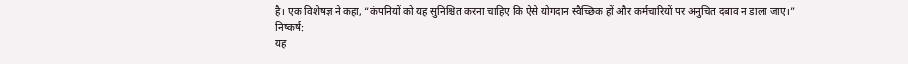है। एक विशेषज्ञ ने कहा, “कंपनियों को यह सुनिश्चित करना चाहिए कि ऐसे योगदान स्वैच्छिक हों और कर्मचारियों पर अनुचित दबाव न डाला जाए।”
निष्कर्ष:
यह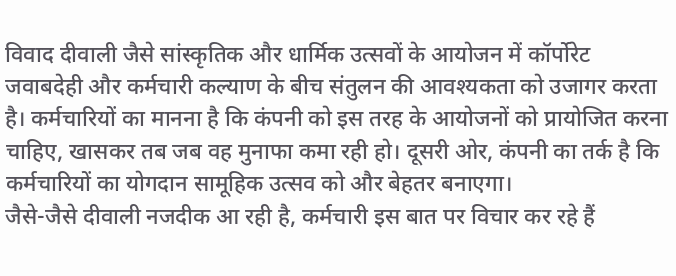विवाद दीवाली जैसे सांस्कृतिक और धार्मिक उत्सवों के आयोजन में कॉर्पोरेट जवाबदेही और कर्मचारी कल्याण के बीच संतुलन की आवश्यकता को उजागर करता है। कर्मचारियों का मानना है कि कंपनी को इस तरह के आयोजनों को प्रायोजित करना चाहिए, खासकर तब जब वह मुनाफा कमा रही हो। दूसरी ओर, कंपनी का तर्क है कि कर्मचारियों का योगदान सामूहिक उत्सव को और बेहतर बनाएगा।
जैसे-जैसे दीवाली नजदीक आ रही है, कर्मचारी इस बात पर विचार कर रहे हैं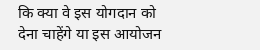कि क्या वे इस योगदान को देना चाहेंगे या इस आयोजन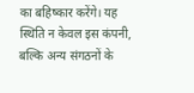का बहिष्कार करेंगे। यह स्थिति न केवल इस कंपनी, बल्कि अन्य संगठनों के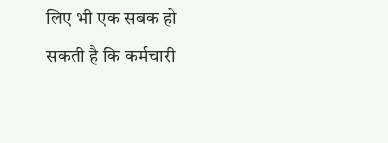लिए भी एक सबक हो सकती है कि कर्मचारी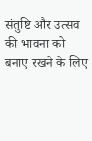संतुष्टि और उत्सव की भावना को बनाए रखने के लिए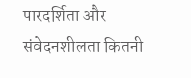पारदर्शिता और संवेदनशीलता कितनी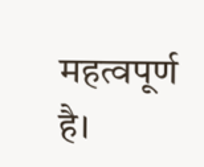महत्वपूर्ण है।